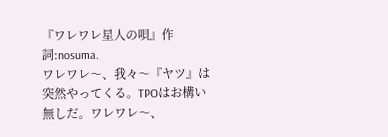『ワレワレ星人の唄』作詞:nosuma.
ワレワレ〜、我々〜『ヤツ』は突然やってくる。TPOはお構い無しだ。ワレワレ〜、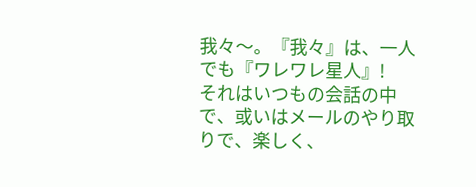我々〜。『我々』は、一人でも『ワレワレ星人』!
それはいつもの会話の中で、或いはメールのやり取りで、楽しく、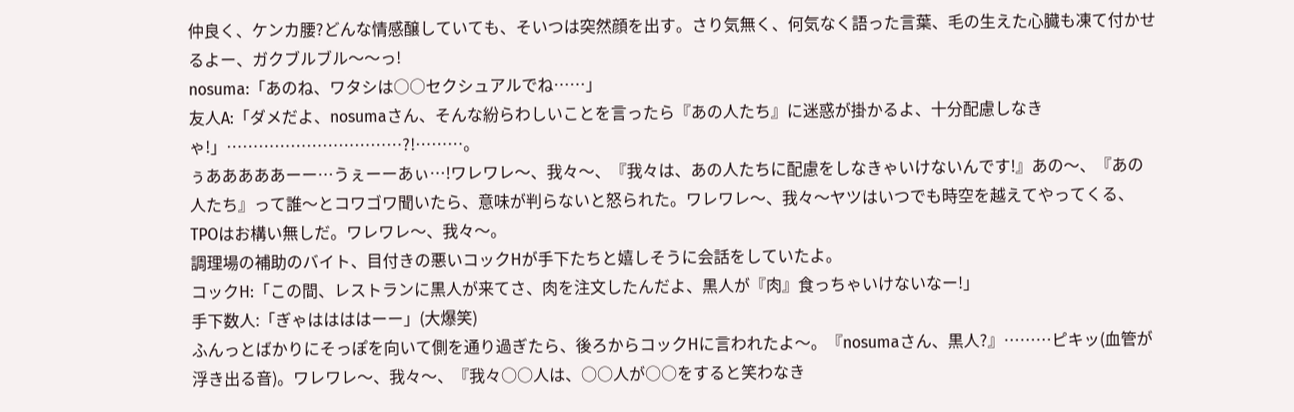仲良く、ケンカ腰?どんな情感醸していても、そいつは突然顔を出す。さり気無く、何気なく語った言葉、毛の生えた心臓も凍て付かせるよー、ガクブルブル〜〜っ!
nosuma:「あのね、ワタシは○○セクシュアルでね……」
友人A:「ダメだよ、nosumaさん、そんな紛らわしいことを言ったら『あの人たち』に迷惑が掛かるよ、十分配慮しなきゃ!」……………………………?!………。
ぅあああああーー…うぇーーあぃ…!ワレワレ〜、我々〜、『我々は、あの人たちに配慮をしなきゃいけないんです!』あの〜、『あの人たち』って誰〜とコワゴワ聞いたら、意味が判らないと怒られた。ワレワレ〜、我々〜ヤツはいつでも時空を越えてやってくる、TPOはお構い無しだ。ワレワレ〜、我々〜。
調理場の補助のバイト、目付きの悪いコックHが手下たちと嬉しそうに会話をしていたよ。
コックH:「この間、レストランに黒人が来てさ、肉を注文したんだよ、黒人が『肉』食っちゃいけないなー!」
手下数人:「ぎゃははははーー」(大爆笑)
ふんっとばかりにそっぽを向いて側を通り過ぎたら、後ろからコックHに言われたよ〜。『nosumaさん、黒人?』………ピキッ(血管が浮き出る音)。ワレワレ〜、我々〜、『我々○○人は、○○人が○○をすると笑わなき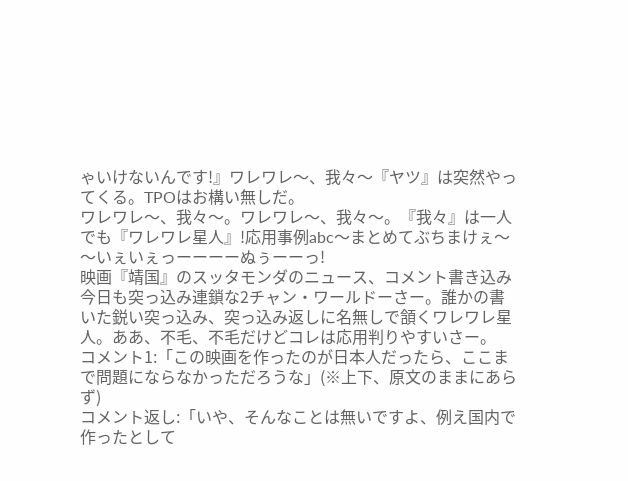ゃいけないんです!』ワレワレ〜、我々〜『ヤツ』は突然やってくる。TPOはお構い無しだ。
ワレワレ〜、我々〜。ワレワレ〜、我々〜。『我々』は一人でも『ワレワレ星人』!応用事例abc〜まとめてぶちまけぇ〜〜いぇいぇっーーーーぬぅーーっ!
映画『靖国』のスッタモンダのニュース、コメント書き込み今日も突っ込み連鎖な2チャン・ワールドーさー。誰かの書いた鋭い突っ込み、突っ込み返しに名無しで頷くワレワレ星人。ああ、不毛、不毛だけどコレは応用判りやすいさー。
コメント1:「この映画を作ったのが日本人だったら、ここまで問題にならなかっただろうな」(※上下、原文のままにあらず)
コメント返し:「いや、そんなことは無いですよ、例え国内で作ったとして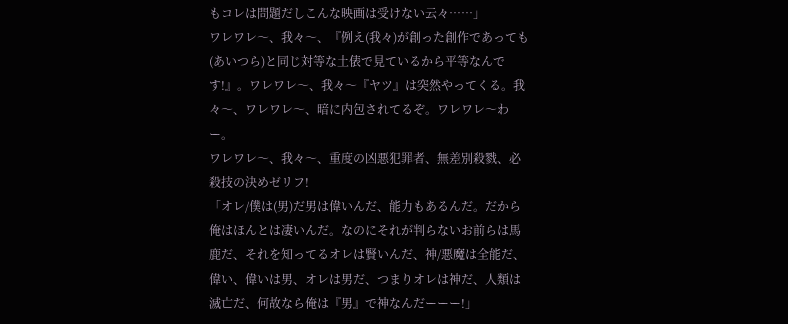もコレは問題だしこんな映画は受けない云々……」
ワレワレ〜、我々〜、『例え(我々)が創った創作であっても(あいつら)と同じ対等な土俵で見ているから平等なんです!』。ワレワレ〜、我々〜『ヤツ』は突然やってくる。我々〜、ワレワレ〜、暗に内包されてるぞ。ワレワレ〜わー。
ワレワレ〜、我々〜、重度の凶悪犯罪者、無差別殺戮、必殺技の決めゼリフ!
「オレ/僕は(男)だ男は偉いんだ、能力もあるんだ。だから俺はほんとは凄いんだ。なのにそれが判らないお前らは馬鹿だ、それを知ってるオレは賢いんだ、神/悪魔は全能だ、偉い、偉いは男、オレは男だ、つまりオレは神だ、人類は滅亡だ、何故なら俺は『男』で神なんだーーー!」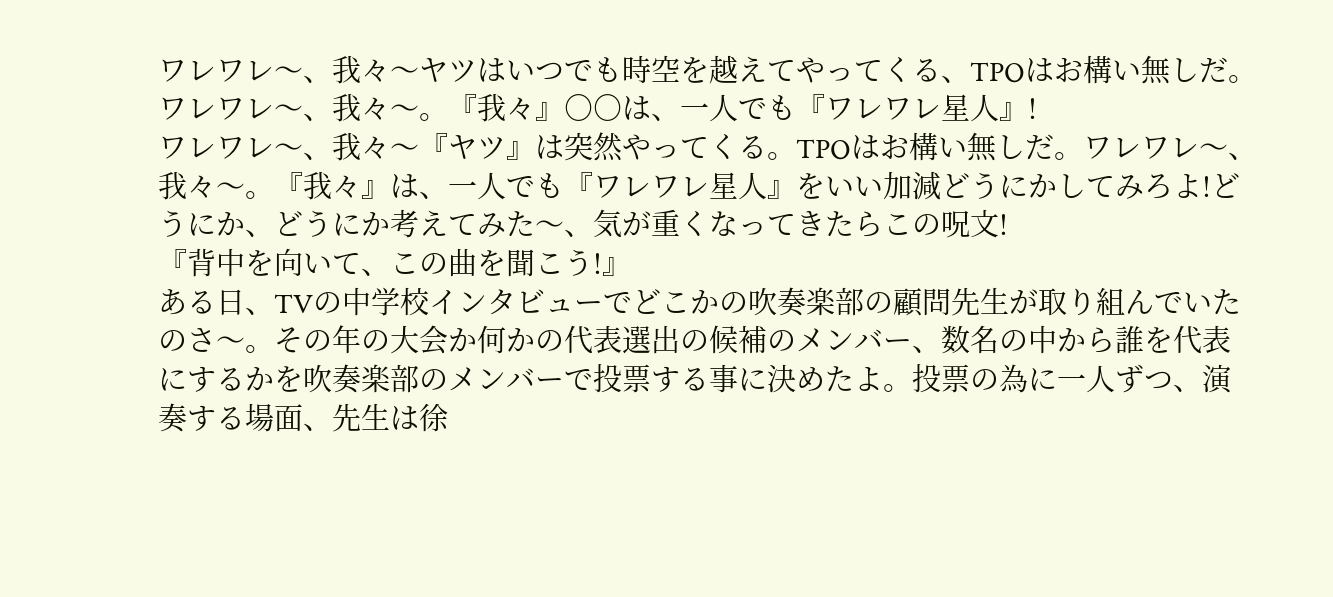ワレワレ〜、我々〜ヤツはいつでも時空を越えてやってくる、TPOはお構い無しだ。ワレワレ〜、我々〜。『我々』○○は、一人でも『ワレワレ星人』!
ワレワレ〜、我々〜『ヤツ』は突然やってくる。TPOはお構い無しだ。ワレワレ〜、我々〜。『我々』は、一人でも『ワレワレ星人』をいい加減どうにかしてみろよ!どうにか、どうにか考えてみた〜、気が重くなってきたらこの呪文!
『背中を向いて、この曲を聞こう!』
ある日、TVの中学校インタビューでどこかの吹奏楽部の顧問先生が取り組んでいたのさ〜。その年の大会か何かの代表選出の候補のメンバー、数名の中から誰を代表にするかを吹奏楽部のメンバーで投票する事に決めたよ。投票の為に一人ずつ、演奏する場面、先生は徐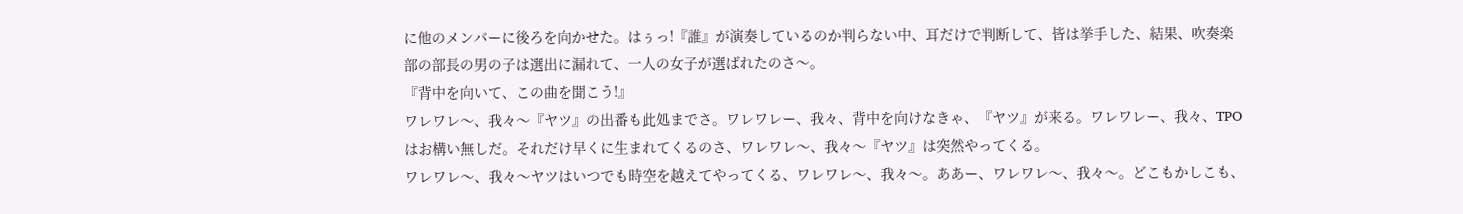に他のメンバーに後ろを向かせた。はぅっ!『誰』が演奏しているのか判らない中、耳だけで判断して、皆は挙手した、結果、吹奏楽部の部長の男の子は選出に漏れて、一人の女子が選ばれたのさ〜。
『背中を向いて、この曲を聞こう!』
ワレワレ〜、我々〜『ヤツ』の出番も此処までさ。ワレワレー、我々、背中を向けなきゃ、『ヤツ』が来る。ワレワレー、我々、TPOはお構い無しだ。それだけ早くに生まれてくるのさ、ワレワレ〜、我々〜『ヤツ』は突然やってくる。
ワレワレ〜、我々〜ヤツはいつでも時空を越えてやってくる、ワレワレ〜、我々〜。ああー、ワレワレ〜、我々〜。どこもかしこも、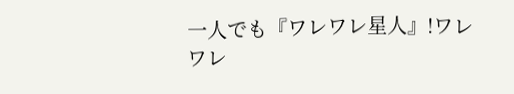一人でも『ワレワレ星人』!ワレワレ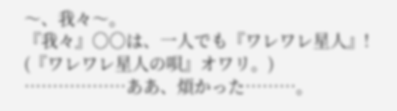〜、我々〜。
『我々』○○は、一人でも『ワレワレ星人』!
(『ワレワレ星人の唄』オワリ。)
………………ああ、煩かった………。